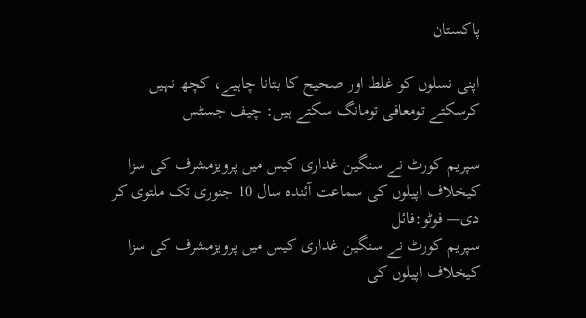پاکستان

اپنی نسلوں کو غلط اور صحیح کا بتانا چاہیے، کچھ نہیں کرسکتے تومعافی تومانگ سکتے ہیں: چیف جسٹس

سپریم کورٹ نے سنگین غداری کیس میں پرویزمشرف کی سزا کیخلاف اپیلوں کی سماعت آئندہ سال 10 جنوری تک ملتوی کر دی— فوٹو:فائل
سپریم کورٹ نے سنگین غداری کیس میں پرویزمشرف کی سزا کیخلاف اپیلوں کی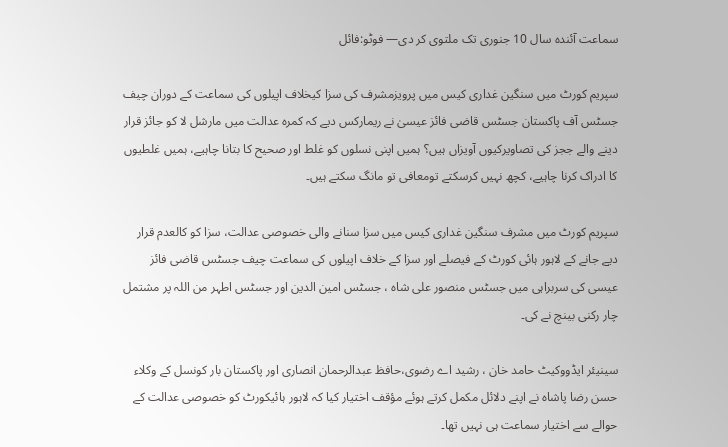سماعت آئندہ سال 10 جنوری تک ملتوی کر دی— فوٹو:فائل

سپریم کورٹ میں سنگین غداری کیس میں پرویزمشرف کی سزا کیخلاف اپیلوں کی سماعت کے دوران چیف جسٹس آف پاکستان جسٹس قاضی فائز عیسیٰ نے ریمارکس دیے کہ کمرہ عدالت میں مارشل لا کو جائز قرار دینے والے ججز کی تصاویرکیوں آویزاں ہیں؟ ہمیں اپنی نسلوں کو غلط اور صحیح کا بتانا چاہیے، ہمیں غلطیوں کا ادراک کرنا چاہیے، کچھ نہیں کرسکتے تومعافی تو مانگ سکتے ہیں۔

سپریم کورٹ میں مشرف سنگین غداری کیس میں سزا سنانے والی خصوصی عدالت، سزا کو کالعدم قرار دیے جانے کے لاہور ہائی کورٹ کے فیصلے اور سزا کے خلاف اپیلوں کی سماعت چیف جسٹس قاضی فائز عیسی کی سربراہی میں جسٹس منصور علی شاہ ، جسٹس امین الدین اور جسٹس اطہر من اللہ پر مشتمل چار رکنی بینچ نے کی۔

سینیئر ایڈووکیٹ حامد خان ، رشید اے رضوی،حافظ عبدالرحمان انصاری اور پاکستان بار کونسل کے وکلاء حسن رضا پاشاہ نے اپنے دلائل مکمل کرتے ہوئے مؤقف اختیار کیا کہ لاہور ہائیکورٹ کو خصوصی عدالت کے حوالے سے اختیار سماعت ہی نہیں تھا۔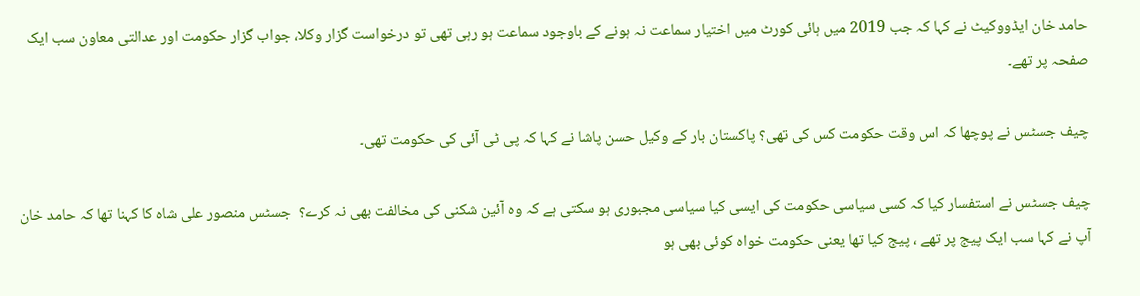حامد خان ایڈووکیٹ نے کہا کہ جب 2019 میں ہائی کورٹ میں اختیار سماعت نہ ہونے کے باوجود سماعت ہو رہی تھی تو درخواست گزار وکلا، جواب گزار حکومت اور عدالتی معاون سب ایک صفحہ پر تھے۔

چیف جسٹس نے پوچھا کہ اس وقت حکومت کس کی تھی؟ پاکستان بار کے وکیل حسن پاشا نے کہا کہ پی ٹی آئی کی حکومت تھی۔

چیف جسٹس نے استفسار کیا کہ کسی سیاسی حکومت کی ایسی کیا سیاسی مجبوری ہو سکتی ہے کہ وہ آئین شکنی کی مخالفت بھی نہ کرے؟  جسٹس منصور علی شاہ کا کہنا تھا کہ حامد خان آپ نے کہا سب ایک پیج پر تھے ، پیج کیا تھا یعنی حکومت خواہ کوئی بھی ہو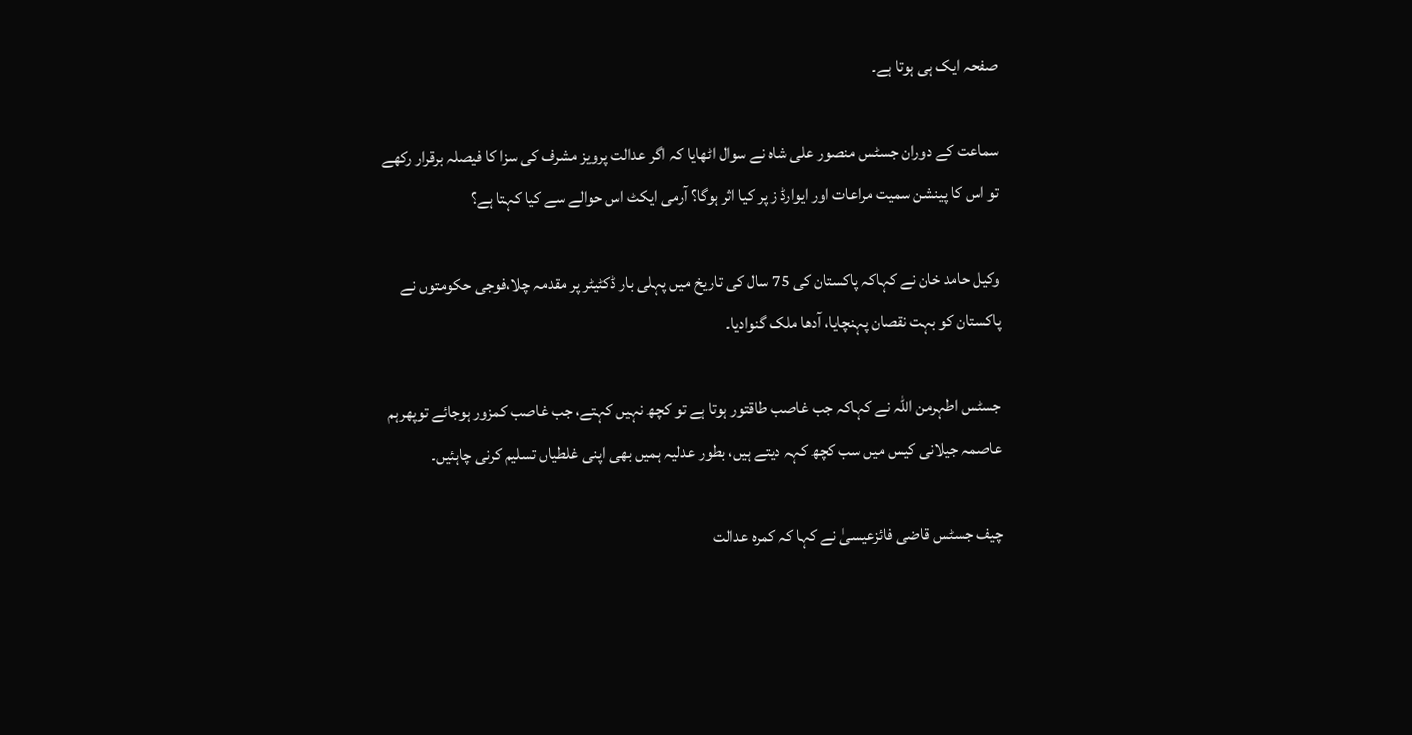صفحہ ایک ہی ہوتا ہے۔

سماعت کے دوران جسٹس منصور علی شاہ نے سوال اٹھایا کہ اگر عدالت پرویز مشرف کی سزا کا فیصلہ برقرار رکھے تو اس کا پینشن سمیت مراعات اور ایوارڈ ز پر کیا اثر ہوگا؟ آرمی ایکٹ اس حوالے سے کیا کہتا ہے؟

وکیل حامد خان نے کہاکہ پاکستان کی 75 سال کی تاریخ میں پہلی بار ڈکٹیٹر پر مقدمہ چلا،فوجی حکومتوں نے پاکستان کو بہت نقصان پہنچایا، آدھا ملک گنوادیا۔

جسٹس اطہرمن اللہ نے کہاکہ جب غاصب طاقتور ہوتا ہے تو کچھ نہیں کہتے، جب غاصب کمزور ہوجائے توپھرہم عاصمہ جیلانی کیس میں سب کچھ کہہ دیتے ہیں، بطور عدلیہ ہمیں بھی اپنی غلطیاں تسلیم کرنی چاہئیں۔

چیف جسٹس قاضی فائزعیسیٰ نے کہا کہ کمرہ عدالت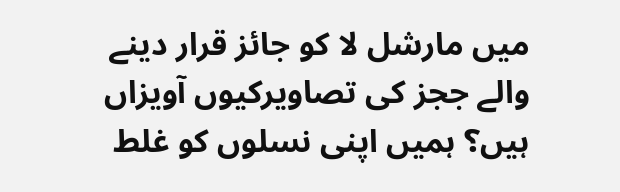میں مارشل لا کو جائز قرار دینے والے ججز کی تصاویرکیوں آویزاں ہیں؟ ہمیں اپنی نسلوں کو غلط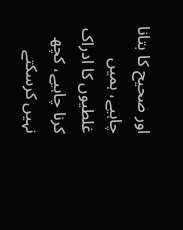اور صحیح کا بتانا چاہیے، ہمیں غلطیوں کا ادراک کرنا چاہیے، کچھ نہیں کرسکتے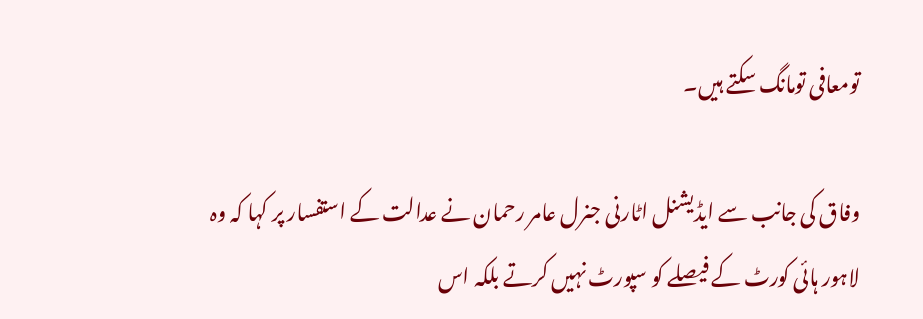تومعافی تومانگ سکتے ہیں۔

وفاق کی جانب سے ایڈیشنل اٹارنی جنرل عامر رحمان نے عدالت کے استفسار پر کہا کہ وہ لاہور ہائی کورٹ کے فیصلے کو سپورٹ نہیں کرتے بلکہ اس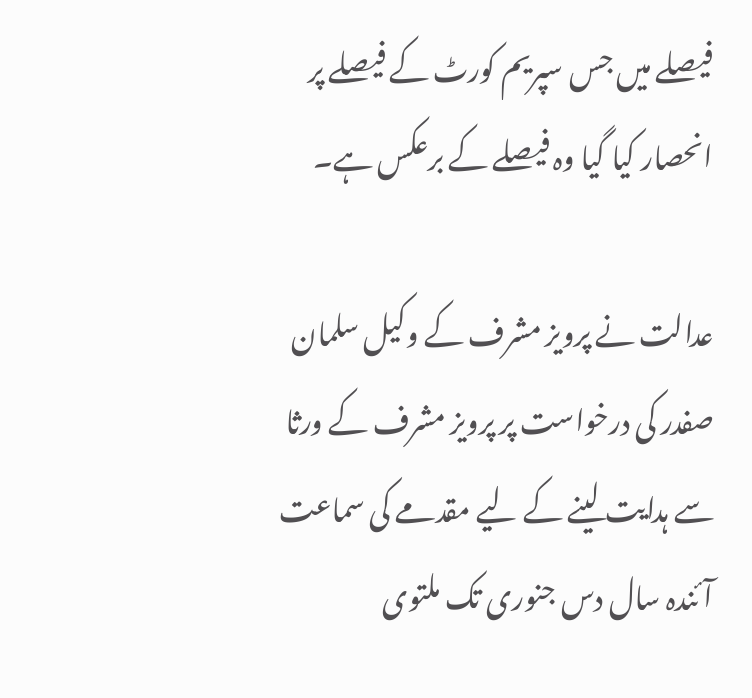فیصلے میں جس سپریم کورٹ کے فیصلے پر انحصار کیا گیا وہ فیصلے کے برعکس ہے۔

عدالت نے پرویز مشرف کے وکیل سلمان صفدر کی درخواست پر پرویز مشرف کے ورثا سے ہدایت لینے کے لیے مقدمے کی سماعت آئندہ سال دس جنوری تک ملتوی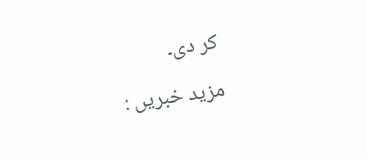کر دی۔

مزید خبریں :